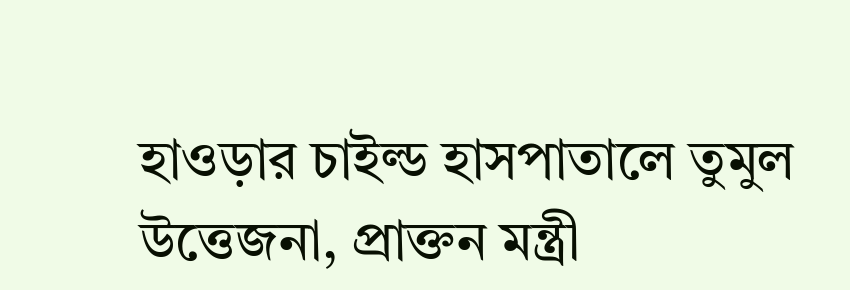হাওড়ার চাইল্ড হাসপাতালে তুমুল উত্তেজনা, প্রাক্তন মন্ত্রী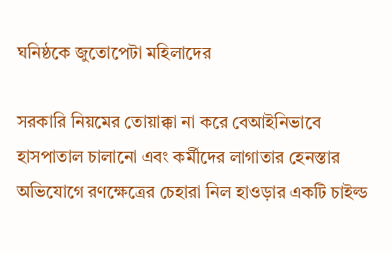ঘনিষ্ঠকে জুতোপেটা মহিলাদের

সরকারি নিয়মের তোয়াক্কা না করে বেআইনিভাবে হাসপাতাল চালানো এবং কর্মীদের লাগাতার হেনস্তার অভিযোগে রণক্ষেত্রের চেহারা নিল হাওড়ার একটি চাইল্ড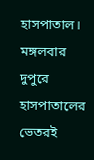হাসপাতাল। মঙ্গলবার দুপুরে হাসপাতালের ভেতরই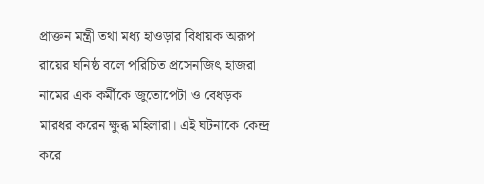প্রাক্তন মন্ত্রী তথা মধ্য হাওড়ার বিধায়ক অরূপ রায়ের ঘনিষ্ঠ বলে পরিচিত প্রসেনজিৎ হাজরা নামের এক কর্মীকে জুতোপেটা ও বেধড়ক মারধর করেন ক্ষুব্ধ মহিলারা। এই ঘটনাকে কেন্দ্র করে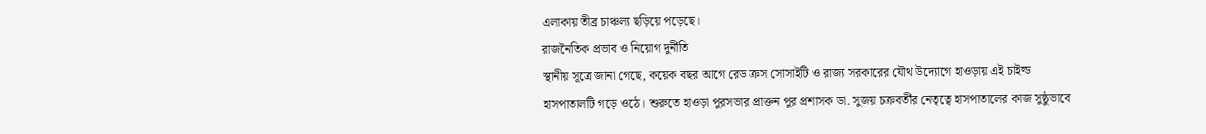এলাকায় তীব্র চাঞ্চল্য ছড়িয়ে পড়েছে।
রাজনৈতিক প্রভাব ও নিয়োগ দুর্নীতি
স্থানীয় সূত্রে জানা গেছে, কয়েক বছর আগে রেড ক্রস সোসাইটি ও রাজ্য সরকারের যৌথ উদ্যোগে হাওড়ায় এই চাইল্ড হাসপাতালটি গড়ে ওঠে। শুরুতে হাওড়া পুরসভার প্রাক্তন পুর প্রশাসক ডা. সুজয় চক্রবর্তীর নেতৃত্বে হাসপাতালের কাজ সুষ্ঠুভাবে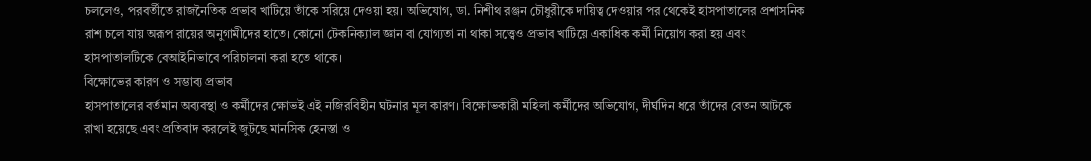চললেও, পরবর্তীতে রাজনৈতিক প্রভাব খাটিয়ে তাঁকে সরিয়ে দেওয়া হয়। অভিযোগ, ডা. নিশীথ রঞ্জন চৌধুরীকে দায়িত্ব দেওয়ার পর থেকেই হাসপাতালের প্রশাসনিক রাশ চলে যায় অরূপ রায়ের অনুগামীদের হাতে। কোনো টেকনিক্যাল জ্ঞান বা যোগ্যতা না থাকা সত্ত্বেও প্রভাব খাটিয়ে একাধিক কর্মী নিয়োগ করা হয় এবং হাসপাতালটিকে বেআইনিভাবে পরিচালনা করা হতে থাকে।
বিক্ষোভের কারণ ও সম্ভাব্য প্রভাব
হাসপাতালের বর্তমান অব্যবস্থা ও কর্মীদের ক্ষোভই এই নজিরবিহীন ঘটনার মূল কারণ। বিক্ষোভকারী মহিলা কর্মীদের অভিযোগ, দীর্ঘদিন ধরে তাঁদের বেতন আটকে রাখা হয়েছে এবং প্রতিবাদ করলেই জুটছে মানসিক হেনস্তা ও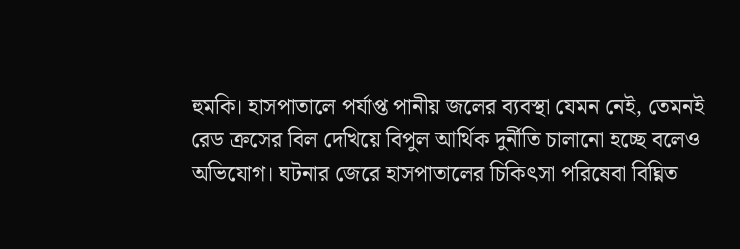হুমকি। হাসপাতালে পর্যাপ্ত পানীয় জলের ব্যবস্থা যেমন নেই, তেমনই রেড ক্রসের বিল দেখিয়ে বিপুল আর্থিক দুর্নীতি চালানো হচ্ছে বলেও অভিযোগ। ঘটনার জেরে হাসপাতালের চিকিৎসা পরিষেবা বিঘ্নিত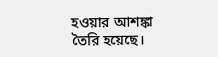হওয়ার আশঙ্কা তৈরি হয়েছে।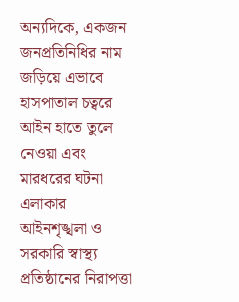অন্যদিকে, একজন জনপ্রতিনিধির নাম জড়িয়ে এভাবে হাসপাতাল চত্বরে আইন হাতে তুলে নেওয়া এবং মারধরের ঘটনা এলাকার আইনশৃঙ্খলা ও সরকারি স্বাস্থ্য প্রতিষ্ঠানের নিরাপত্তা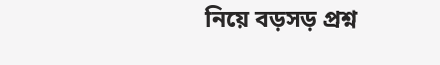নিয়ে বড়সড় প্রশ্ন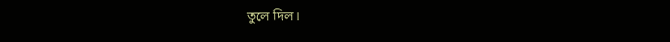তুলে দিল।